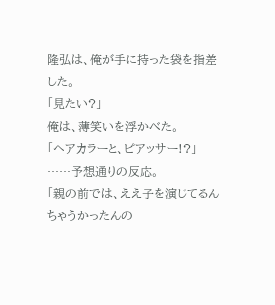隆弘は、俺が手に持った袋を指差した。
「見たい?」
俺は、薄笑いを浮かべた。
「ヘアカラーと、ピアッサー!?」
……予想通りの反応。
「親の前では、ええ子を演じてるんちゃうかったんの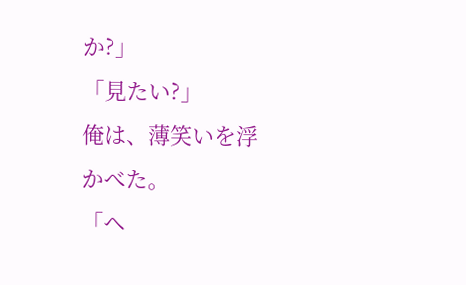か?」
「見たい?」
俺は、薄笑いを浮かべた。
「ヘ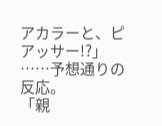アカラーと、ピアッサー!?」
……予想通りの反応。
「親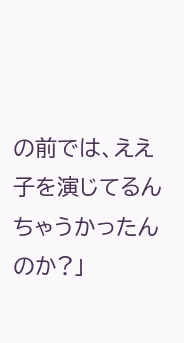の前では、ええ子を演じてるんちゃうかったんのか?」